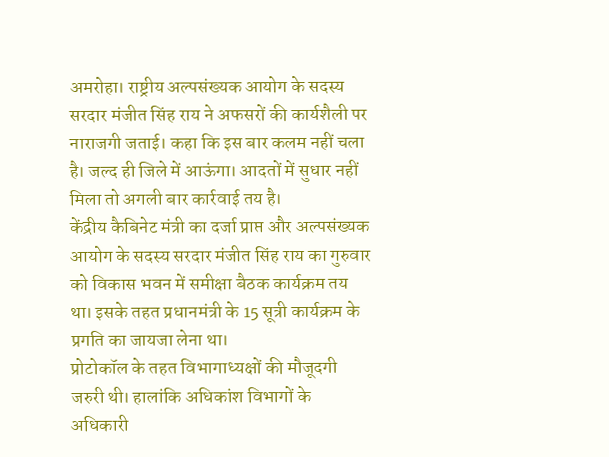अमरोहा। राष्ट्रीय अल्पसंख्यक आयोग के सदस्य सरदार मंजीत सिंह राय ने अफसरों की कार्यशैली पर नाराजगी जताई। कहा कि इस बार कलम नहीं चला है। जल्द ही जिले में आऊंगा। आदतों में सुधार नहीं मिला तो अगली बार कार्रवाई तय है।
केंद्रीय कैबिनेट मंत्री का दर्जा प्राप्त और अल्पसंख्यक आयोग के सदस्य सरदार मंजीत सिंह राय का गुरुवार को विकास भवन में समीक्षा बैठक कार्यक्रम तय था। इसके तहत प्रधानमंत्री के 15 सूत्री कार्यक्रम के प्रगति का जायजा लेना था।
प्रोटोकॉल के तहत विभागाध्यक्षों की मौजूदगी जरुरी थी। हालांकि अधिकांश विभागों के अधिकारी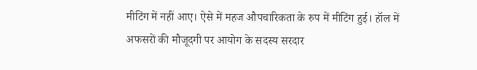मीटिंग में नहीं आए। ऐसे में महज औपचारिकता के रुप में मीटिंग हुई। हॉल में अफसरों की मौजूदगी पर आयोग के सदस्य सरदार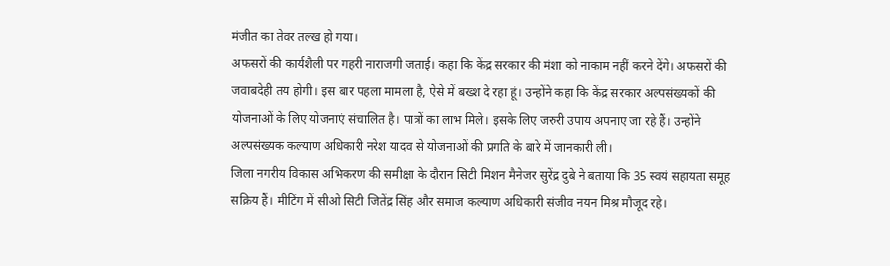मंजीत का तेवर तल्ख हो गया।
अफसरों की कार्यशैली पर गहरी नाराजगी जताई। कहा कि केंद्र सरकार की मंशा को नाकाम नहीं करने देंगे। अफसरों की जवाबदेही तय होगी। इस बार पहला मामला है, ऐसे में बख्श दे रहा हूं। उन्होंने कहा कि केंद्र सरकार अल्पसंख्यकों की योजनाओं के लिए योजनाएं संचालित है। पात्रों का लाभ मिले। इसके लिए जरुरी उपाय अपनाए जा रहे हैं। उन्होंने अल्पसंख्यक कल्याण अधिकारी नरेश यादव से योजनाओं की प्रगति के बारे में जानकारी ली।
जिला नगरीय विकास अभिकरण की समीक्षा के दौरान सिटी मिशन मैनेजर सुरेंद्र दुबे ने बताया कि 35 स्वयं सहायता समूह सक्रिय हैं। मीटिंग में सीओ सिटी जितेंद्र सिंह और समाज कल्याण अधिकारी संजीव नयन मिश्र मौजूद रहे।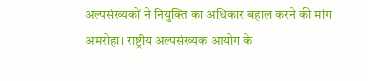अल्पसंख्यकों ने नियुक्ति का अधिकार बहाल करने की मांग
अमरोहा। राष्ट्रीय अल्पसंख्यक आयोग के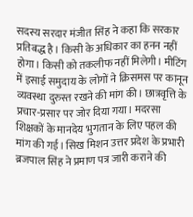सदस्य सरदार मंजीत सिंह ने कहा कि सरकार प्रतिबद्ध है। किसी के अधिकार का हनन नहीं होगा। किसी को तकलीफ नहीं मिलेगी। मीटिंग में इसाई समुदाय के लोगों ने क्रिसमस पर कानून व्यवस्था दुरुस्त रखने की मांग की। छात्रवृत्ति के प्रचार-प्रसार पर जोर दिया गया। मदरसा शिक्षकों के मानदेय भुगतान के लिए पहल की मांग की गई। सिख मिशन उत्तर प्रदेश के प्रभारी ब्रजपाल सिंह ने प्रमाण पत्र जारी कराने की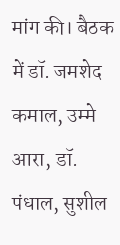मांग की। बैठक में डॉ. जमशेद कमाल, उम्मे आरा, डॉ. पंधाल, सुशील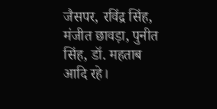जैसपर, रविंद्र सिंह, मंजीत छावड़ा, पुनीत सिंह, डॉ. महताब आदि रहे।